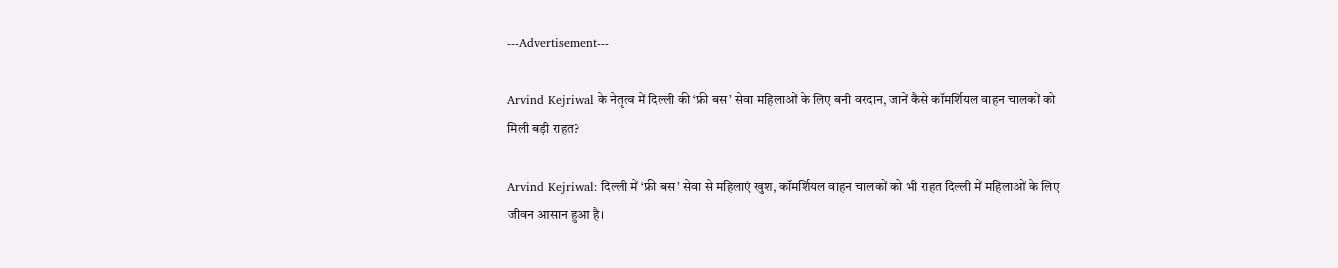---Advertisement---

Arvind Kejriwal के नेतृत्व में दिल्ली की ‘फ्री बस’ सेवा महिलाओं के लिए बनी वरदान, जानें कैसे कॉमर्शियल वाहन चालकों को मिली बड़ी राहत?

Arvind Kejriwal: दिल्ली में ‘फ्री बस’ सेवा से महिलाएं खुश, कॉमर्शियल वाहन चालकों को भी राहत दिल्ली में महिलाओं के लिए जीवन आसान हुआ है।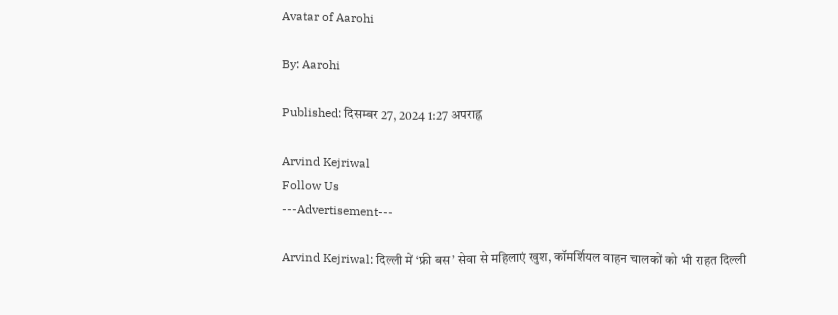Avatar of Aarohi

By: Aarohi

Published: दिसम्बर 27, 2024 1:27 अपराह्न

Arvind Kejriwal
Follow Us
---Advertisement---

Arvind Kejriwal: दिल्ली में ‘फ्री बस’ सेवा से महिलाएं खुश, कॉमर्शियल वाहन चालकों को भी राहत दिल्ली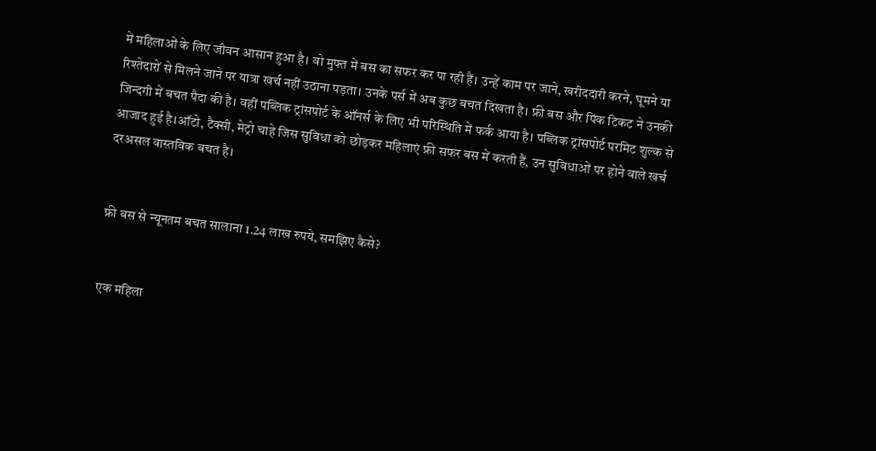में महिलाओं के लिए जीवन आसान हुआ है। वो मुफ्त में बस का सफर कर पा रही हैं। उन्हें काम पर जाने, खरीददारी करने, घूमने या रिश्तेदारों से मिलने जाने पर यात्रा खर्च नहीं उठाना पड़ता। उनके पर्स में अब कुछ बचत दिखता है। फ्री बस और पिंक टिकट ने उनकी जिन्दगी में बचत पैदा की है। वहीं पब्लिक ट्रांसपोर्ट के ऑनर्स के लिए भी परिस्थिति में फर्क आया है। पब्लिक ट्रांसपोर्ट परमिट शुल्क से आजाद हुई है।ऑटो, टैक्सी, मेट्रो चाहे जिस सुविधा को छोड़कर महिलाएं फ्री सफर बस में करती हैं, उन सुविधाओं पर होने वाले खर्च दरअसल वास्तविक बचत है।


फ्री बस से न्यूनतम बचत सालाना 1.24 लाख रुपये, समझिए कैसे?


एक महिला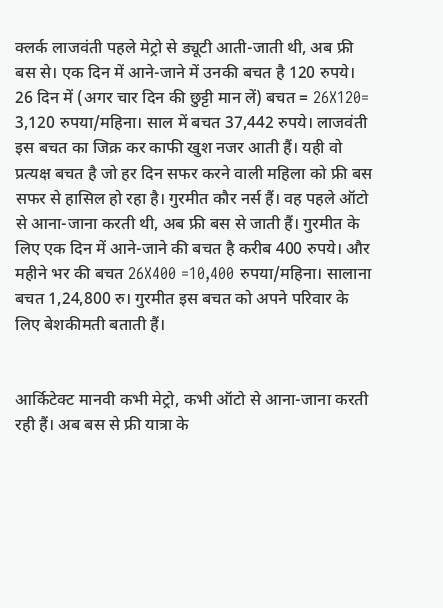क्लर्क लाजवंती पहले मेट्रो से ड्यूटी आती-जाती थी, अब फ्री बस से। एक दिन में आने-जाने में उनकी बचत है 120 रुपये। 26 दिन में (अगर चार दिन की छुट्टी मान लें) बचत = 26X120= 3,120 रुपया/महिना। साल में बचत 37,442 रुपये। लाजवंती इस बचत का जिक्र कर काफी खुश नजर आती हैं। यही वो प्रत्यक्ष बचत है जो हर दिन सफर करने वाली महिला को फ्री बस सफर से हासिल हो रहा है। गुरमीत कौर नर्स हैं। वह पहले ऑटो से आना-जाना करती थी, अब फ्री बस से जाती हैं। गुरमीत के लिए एक दिन में आने-जाने की बचत है करीब 400 रुपये। और महीने भर की बचत 26X400 =10,400 रुपया/महिना। सालाना बचत 1,24,800 रु। गुरमीत इस बचत को अपने परिवार के लिए बेशकीमती बताती हैं।


आर्किटेक्ट मानवी कभी मेट्रो, कभी ऑटो से आना-जाना करती रही हैं। अब बस से फ्री यात्रा के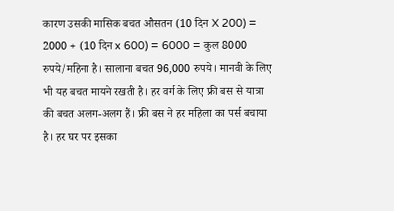कारण उसकी मासिक बचत औसतन (10 दिन X 200) = 2000 + (10 दिन x 600) = 6000 = कुल 8000 रुपये/महिना है। सालाना बचत 96,000 रुपये। मानवी के लिए भी यह बचत मायने रखती है। हर वर्ग के लिए फ्री बस से यात्रा की बचत अलग-अलग हैं। फ्री बस ने हर महिला का पर्स बचाया है। हर घर पर इसका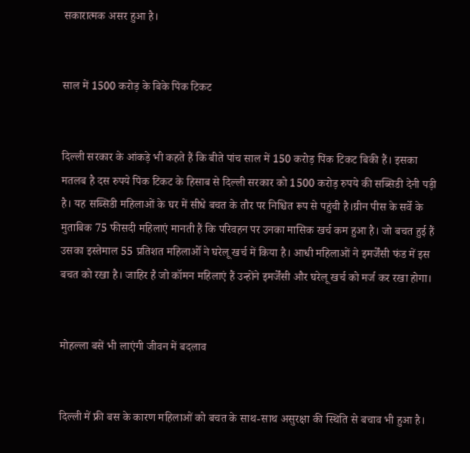सकारात्मक असर हुआ है।


साल में 1500 करोड़ के बिके पिंक टिकट


दिल्ली सरकार के आंकड़े भी कहते हैं कि बीते पांच साल में 150 करोड़ पिंक टिकट बिकी हैं। इसका मतलब है दस रुपये पिंक टिकट के हिसाब से दिल्ली सरकार को 1500 करोड़ रुपये की सब्सिडी देनी पड़ी है। यह सब्सिडी महिलाओं के घर में सीधे बचत के तौर पर निश्चित रूप से पहुंची है।ग्रीन पीस के सर्वे के मुताबिक 75 फीसदी महिलाएं मानती हैं कि परिवहन पर उनका मासिक खर्च कम हुआ है। जो बचत हुई हैं उसका इस्तेमाल 55 प्रतिशत महिलाओँ ने घरेलू खर्च में किया है। आधी महिलाओं ने इमर्जेंसी फंड में इस बचत को रखा है। जाहिर है जो कॉमन महिलाएं हैं उन्होंने इमर्जेंसी और घरेलू खर्च को मर्ज कर रखा होगा।


मोहल्ला बसें भी लाएंगी जीवन में बदलाव


दिल्ली में फ्री बस के कारण महिलाओं को बचत के साथ-साथ असुरक्षा की स्थिति से बचाव भी हुआ है।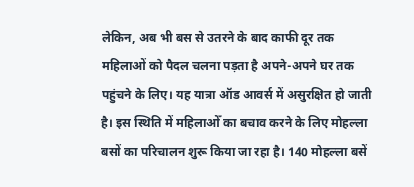लेकिन, अब भी बस से उतरने के बाद काफी दूर तक महिलाओं को पैदल चलना पड़ता है अपने-अपने घर तक पहुंचने के लिए। यह यात्रा ऑड आवर्स में असुरक्षित हो जाती है। इस स्थिति में महिलाओँ का बचाव करने के लिए मोहल्ला बसों का परिचालन शुरू किया जा रहा है। 140 मोहल्ला बसें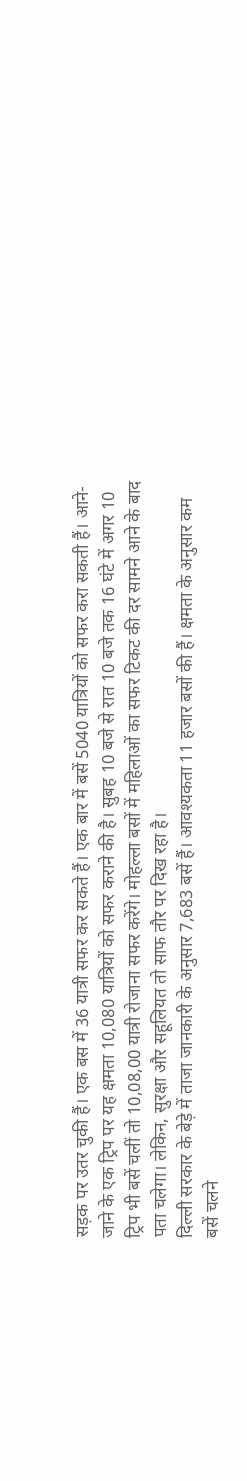सड़क पर उतर चुकी हैं। एक बस में 36 यात्री सफर कर सकते हैं। एक बार में बसें 5040 यात्रियों को सफर करा सकती हैं। आने-जाने के एक ट्रिप पर यह क्षमता 10,080 यात्रियों को सफर कराने की है। सुबह 10 बजे से रात 10 बजे तक 16 घंटे में अगर 10 ट्रिप भी बसें चलीं तो 10,08,00 यात्री रोजाना सफर करेंगे। मोहल्ला बसों में महिलाओं का सफर टिकट की दर सामने आने के बाद पता चलेगा। लेकिन, सुरक्षा और सहूलियत तो साफ तौर पर दिख रहा है।
दिल्ली सरकार के बेड़े में ताजा जानकारी के अनुसार 7,683 बसें हैं। आवश्यकता 11 हजार बसों की हैं। क्षमता के अनुसार कम बसें चलने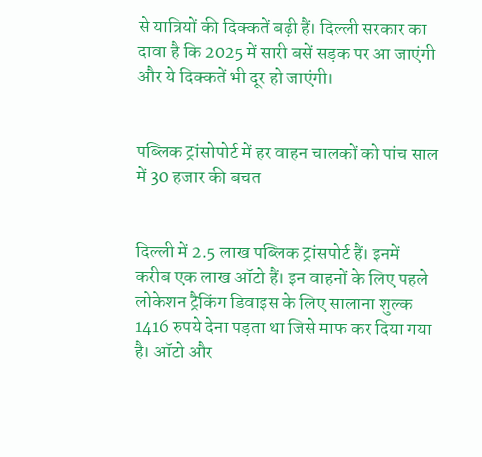से यात्रियों की दिक्कतें बढ़ी हैं। दिल्ली सरकार का दावा है कि 2025 में सारी बसें सड़क पर आ जाएंगी और ये दिक्कतें भी दूर हो जाएंगी।


पब्लिक ट्रांसोपोर्ट में हर वाहन चालकों को पांच साल में 30 हजार की बचत


दिल्ली में 2.5 लाख पब्लिक ट्रांसपोर्ट हैं। इनमें करीब एक लाख ऑटो हैं। इन वाहनों के लिए पहले लोकेशन ट्रैकिंग डिवाइस के लिए सालाना शुल्क 1416 रुपये देना पड़ता था जिसे माफ कर दिया गया है। ऑटो और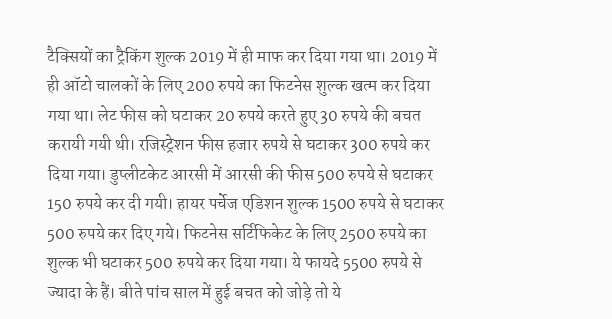टैक्सियों का ट्रैकिंग शुल्क 2019 में ही माफ कर दिया गया था। 2019 में ही ऑटो चालकों के लिए 200 रुपये का फिटनेस शुल्क खत्म कर दिया गया था। लेट फीस को घटाकर 20 रुपये करते हुए 30 रुपये की बचत करायी गयी थी। रजिस्ट्रेशन फीस हजार रुपये से घटाकर 300 रुपये कर दिया गया। डुप्लीटकेट आरसी में आरसी की फीस 500 रुपये से घटाकर 150 रुपये कर दी गयी। हायर पर्चेज एडिशन शुल्क 1500 रुपये से घटाकर 500 रुपये कर दिए गये। फिटनेस सर्टिफिकेट के लिए 2500 रुपये का शुल्क भी घटाकर 500 रुपये कर दिया गया। ये फायदे 5500 रुपये से ज्यादा के हैं। बीते पांच साल में हुई बचत को जोड़े तो ये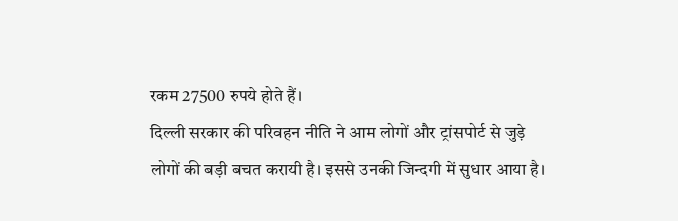रकम 27500 रुपये होते हैं।
दिल्ली सरकार की परिवहन नीति ने आम लोगों और ट्रांसपोर्ट से जुड़े लोगों की बड़ी बचत करायी है। इससे उनकी जिन्दगी में सुधार आया है।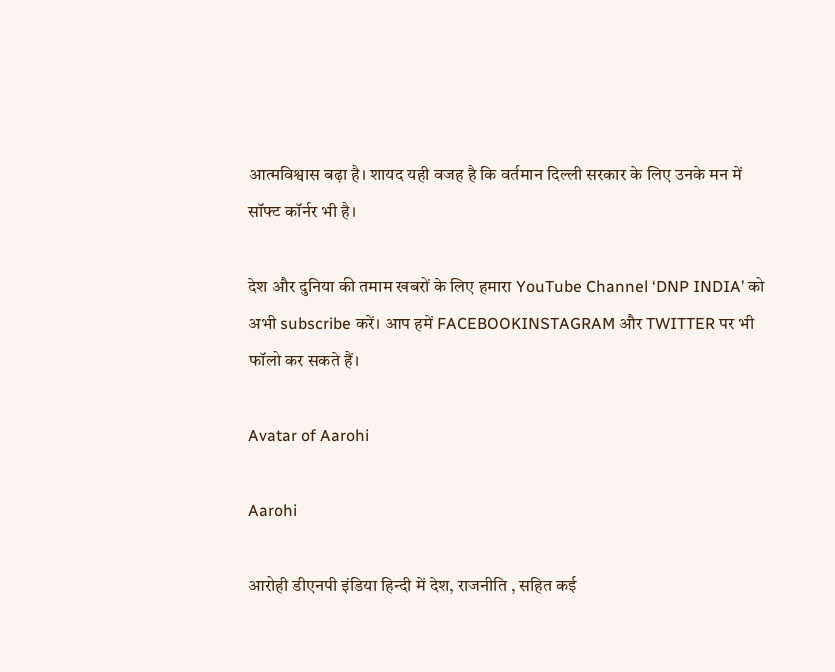आत्मविश्वास बढ़ा है। शायद यही वजह है कि वर्तमान दिल्ली सरकार के लिए उनके मन में सॉफ्ट कॉर्नर भी है।

देश और दुनिया की तमाम खबरों के लिए हमारा YouTube Channel ‘DNP INDIA’ को अभी subscribe करें। आप हमें FACEBOOKINSTAGRAM और TWITTER पर भी फॉलो कर सकते हैं।

Avatar of Aarohi

Aarohi

आरोही डीएनपी इंडिया हिन्दी में देश, राजनीति , सहित कई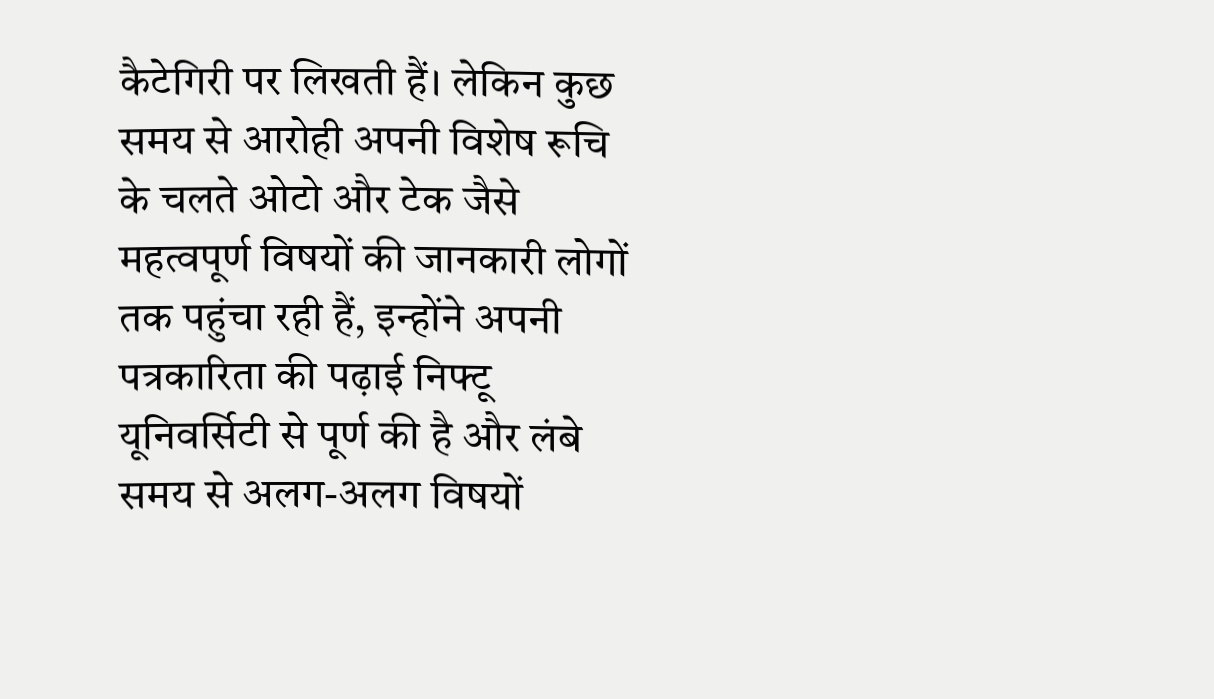कैटेगिरी पर लिखती हैं। लेकिन कुछ समय से आरोही अपनी विशेष रूचि के चलते ओटो और टेक जैसे महत्वपूर्ण विषयों की जानकारी लोगों तक पहुंचा रही हैं, इन्होंने अपनी पत्रकारिता की पढ़ाई निफ्टू यूनिवर्सिटी से पूर्ण की है और लंबे समय से अलग-अलग विषयों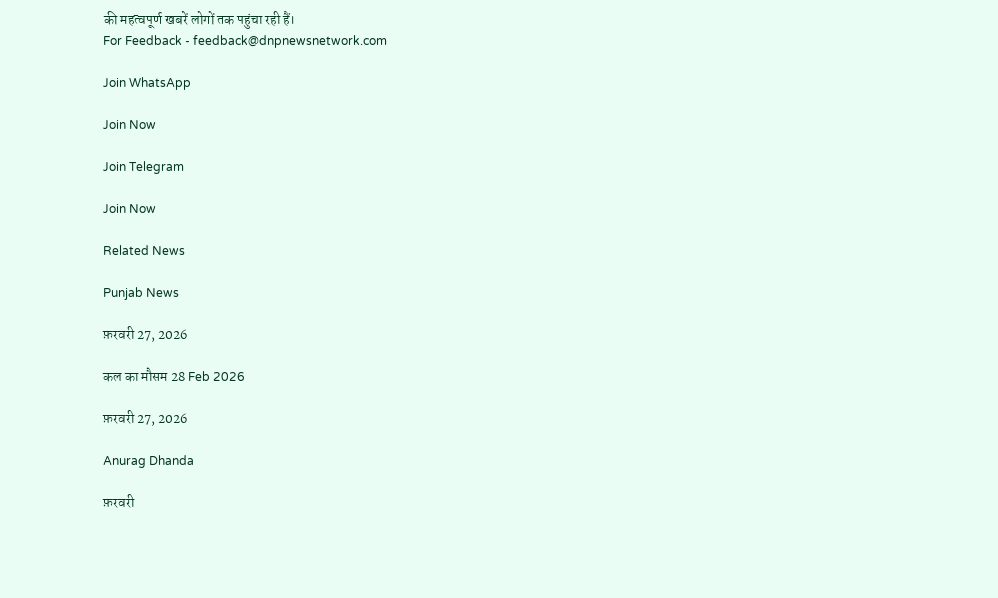की महत्वपूर्ण खबरें लोगों तक पहुंचा रही हैं।
For Feedback - feedback@dnpnewsnetwork.com

Join WhatsApp

Join Now

Join Telegram

Join Now

Related News

Punjab News

फ़रवरी 27, 2026

कल का मौसम 28 Feb 2026

फ़रवरी 27, 2026

Anurag Dhanda

फ़रवरी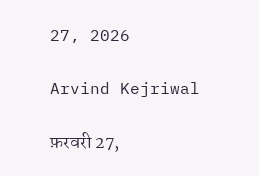27, 2026

Arvind Kejriwal

फ़रवरी 27,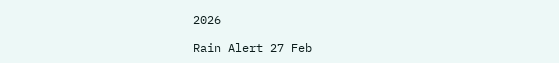2026

Rain Alert 27 Feb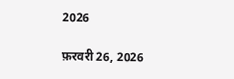2026

फ़रवरी 26, 2026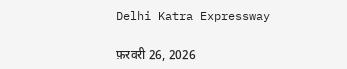Delhi Katra Expressway

फ़रवरी 26, 2026